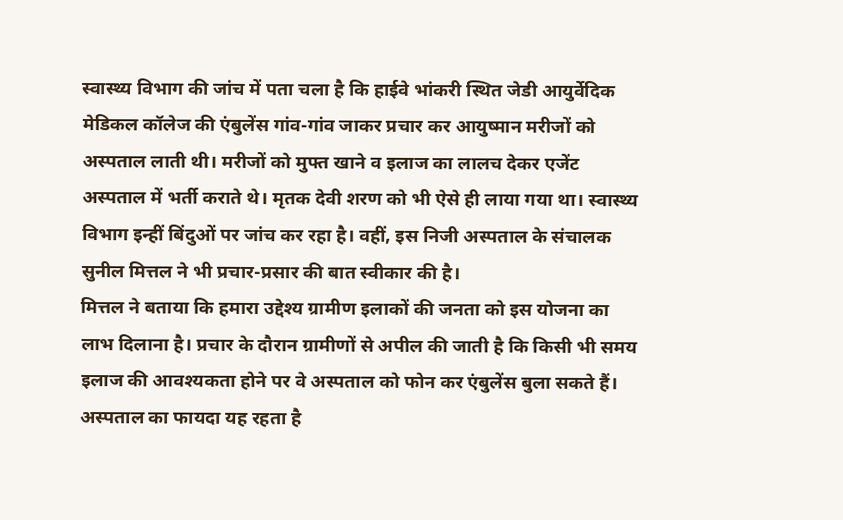स्वास्थ्य विभाग की जांच में पता चला है कि हाईवे भांकरी स्थित जेडी आयुर्वेदिक मेडिकल कॉलेज की एंबुलेंस गांव-गांव जाकर प्रचार कर आयुष्मान मरीजों को अस्पताल लाती थी। मरीजों को मुफ्त खाने व इलाज का लालच देकर एजेंट अस्पताल में भर्ती कराते थे। मृतक देवी शरण को भी ऐसे ही लाया गया था। स्वास्थ्य विभाग इन्हीं बिंदुओं पर जांच कर रहा है। वहीं, इस निजी अस्पताल के संचालक सुनील मित्तल ने भी प्रचार-प्रसार की बात स्वीकार की है।
मित्तल ने बताया कि हमारा उद्देश्य ग्रामीण इलाकों की जनता को इस योजना का लाभ दिलाना है। प्रचार के दौरान ग्रामीणों से अपील की जाती है कि किसी भी समय इलाज की आवश्यकता होने पर वे अस्पताल को फोन कर एंबुलेंस बुला सकते हैं। अस्पताल का फायदा यह रहता है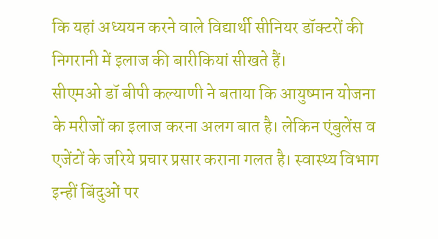कि यहां अध्ययन करने वाले विद्यार्थी सीनियर डॉक्टरों की निगरानी में इलाज की बारीकियां सीखते हैं।
सीएमओ डॉ बीपी कल्याणी ने बताया कि आयुष्मान योजना के मरीजों का इलाज करना अलग बात है। लेकिन एंबुलेंस व एजेंटों के जरिये प्रचार प्रसार कराना गलत है। स्वास्थ्य विभाग इन्हीं बिंदुओं पर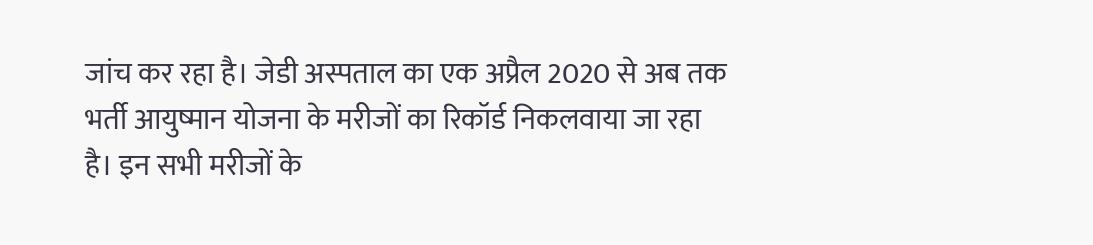जांच कर रहा है। जेडी अस्पताल का एक अप्रैल 2020 से अब तक भर्ती आयुष्मान योजना के मरीजों का रिकॉर्ड निकलवाया जा रहा है। इन सभी मरीजों के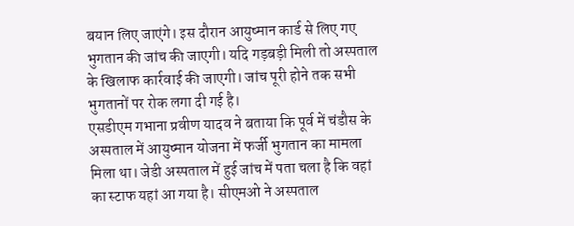बयान लिए जाएंगे। इस दौरान आयुष्मान कार्ड से लिए गए भुगतान की जांच की जाएगी। यदि गड़बड़ी मिली तो अस्पताल के खिलाफ कार्रवाई की जाएगी। जांच पूरी होने तक सभी भुगतानों पर रोक लगा दी गई है।
एसडीएम गभाना प्रवीण यादव ने बताया कि पूर्व में चंडौस के अस्पताल में आयुष्मान योजना में फर्जी भुगतान का मामला मिला था। जेडी अस्पताल में हुई जांच में पता चला है कि वहां का स्टाफ यहां आ गया है। सीएमओ ने अस्पताल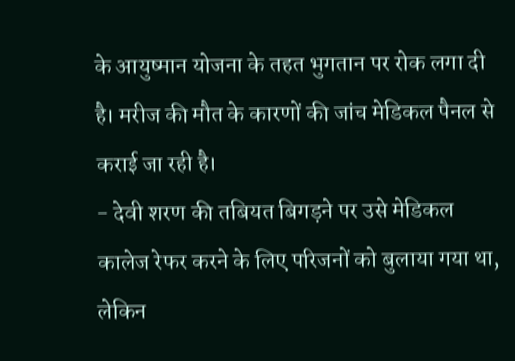के आयुष्मान योजना के तहत भुगतान पर रोक लगा दी है। मरीज की मौत के कारणों की जांच मेडिकल पैनल से कराई जा रही है।
- देवी शरण की तबियत बिगड़ने पर उसे मेडिकल कालेज रेफर करने के लिए परिजनों को बुलाया गया था, लेकिन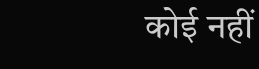कोई नहीं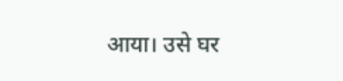आया। उसे घर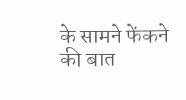के सामने फेंकने की बात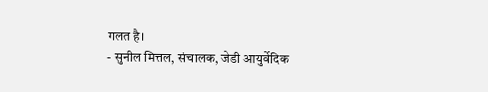गलत है।
- सुनील मित्तल, संचालक, जेडी आयुर्वेदिक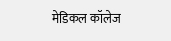मेडिकल कॉलेज